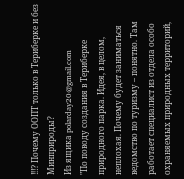‼⁉ Почему ООПТ только в Териберке и без Минприроды?
Из ящика polarday20@gmail.com
"По поводу создания в Териберке природного парка. Идея, в целом, неплохая. Почему будет заниматься ведомство по туризму – понятно. Там работает специалист из отдела особо охраняемых природных территорий,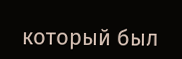который был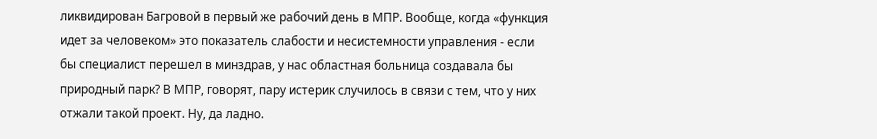ликвидирован Багровой в первый же рабочий день в МПР. Вообще, когда «функция идет за человеком» это показатель слабости и несистемности управления - если бы специалист перешел в минздрав, у нас областная больница создавала бы природный парк? В МПР, говорят, пару истерик случилось в связи с тем, что у них отжали такой проект. Ну, да ладно.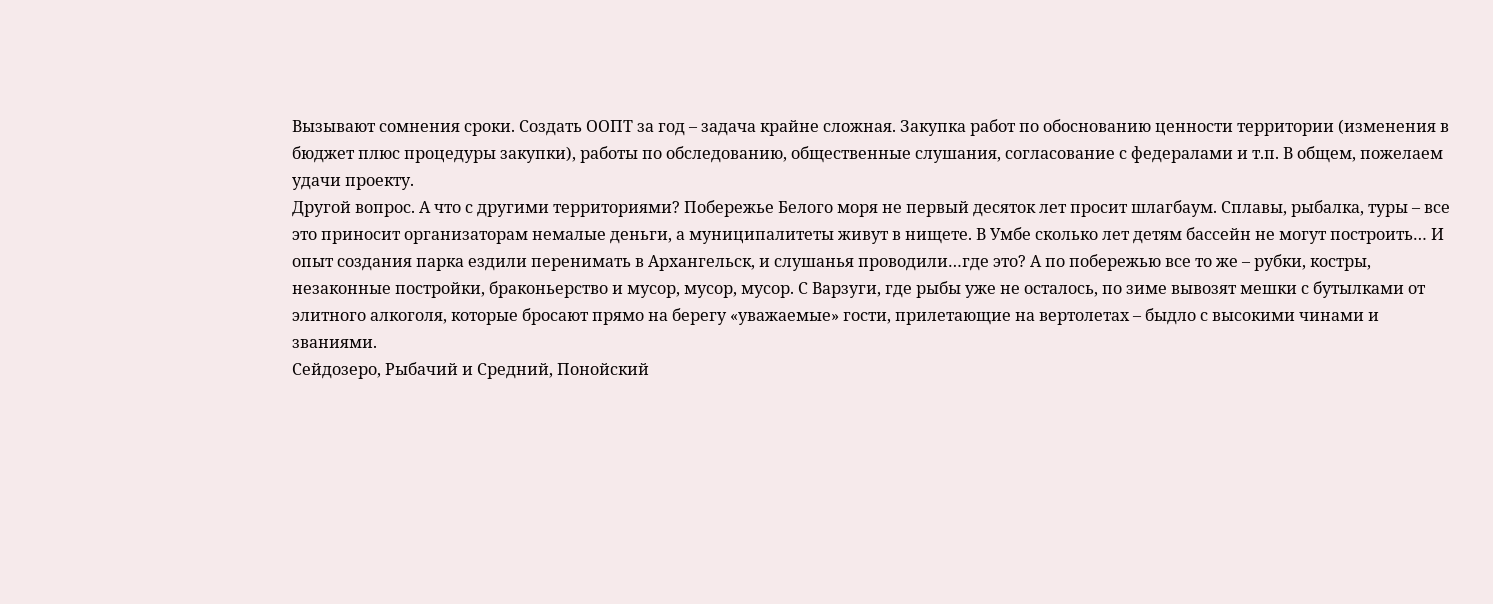Вызывают сомнения сроки. Создать ООПТ за год – задача крайне сложная. Закупка работ по обоснованию ценности территории (изменения в бюджет плюс процедуры закупки), работы по обследованию, общественные слушания, согласование с федералами и т.п. В общем, пожелаем удачи проекту.
Другой вопрос. А что с другими территориями? Побережье Белого моря не первый десяток лет просит шлагбаум. Сплавы, рыбалка, туры – все это приносит организаторам немалые деньги, а муниципалитеты живут в нищете. В Умбе сколько лет детям бассейн не могут построить… И опыт создания парка ездили перенимать в Архангельск, и слушанья проводили…где это? А по побережью все то же – рубки, костры, незаконные постройки, браконьерство и мусор, мусор, мусор. С Варзуги, где рыбы уже не осталось, по зиме вывозят мешки с бутылками от элитного алкоголя, которые бросают прямо на берегу «уважаемые» гости, прилетающие на вертолетах – быдло с высокими чинами и званиями.
Сейдозеро, Рыбачий и Средний, Понойский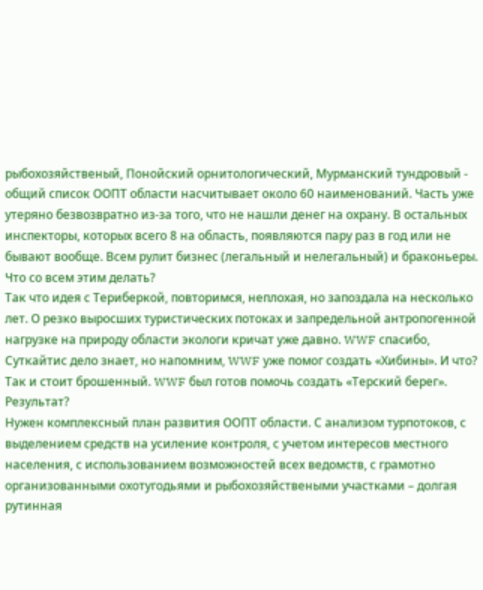рыбохозяйственый, Понойский орнитологический, Мурманский тундровый - общий список ООПТ области насчитывает около 60 наименований. Часть уже утеряно безвозвратно из-за того, что не нашли денег на охрану. В остальных инспекторы, которых всего 8 на область, появляются пару раз в год или не бывают вообще. Всем рулит бизнес (легальный и нелегальный) и браконьеры. Что со всем этим делать?
Так что идея с Териберкой, повторимся, неплохая, но запоздала на несколько лет. О резко выросших туристических потоках и запредельной антропогенной нагрузке на природу области экологи кричат уже давно. WWF спасибо, Суткайтис дело знает, но напомним, WWF уже помог создать «Хибины». И что? Так и стоит брошенный. WWF был готов помочь создать «Терский берег». Результат?
Нужен комплексный план развития ООПТ области. С анализом турпотоков, с выделением средств на усиление контроля, с учетом интересов местного населения, с использованием возможностей всех ведомств, с грамотно организованными охотугодьями и рыбохозяйствеными участками – долгая рутинная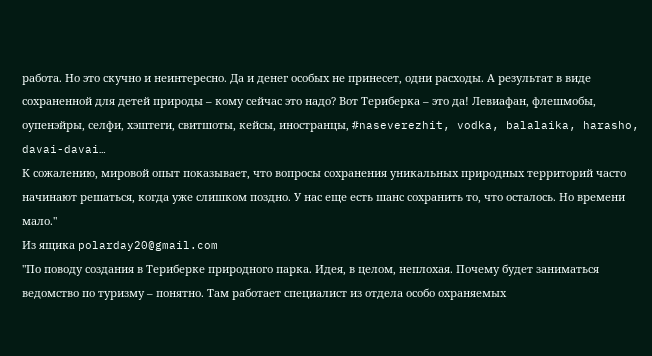работа. Но это скучно и неинтересно. Да и денег особых не принесет, одни расходы. А результат в виде сохраненной для детей природы – кому сейчас это надо? Вот Териберка – это да! Левиафан, флешмобы, оупенэйры, селфи, хэштеги, свитшоты, кейсы, иностранцы, #naseverezhit, vodka, balalaika, harasho, davai-davai…
К сожалению, мировой опыт показывает, что вопросы сохранения уникальных природных территорий часто начинают решаться, когда уже слишком поздно. У нас еще есть шанс сохранить то, что осталось. Но времени мало."
Из ящика polarday20@gmail.com
"По поводу создания в Териберке природного парка. Идея, в целом, неплохая. Почему будет заниматься ведомство по туризму – понятно. Там работает специалист из отдела особо охраняемых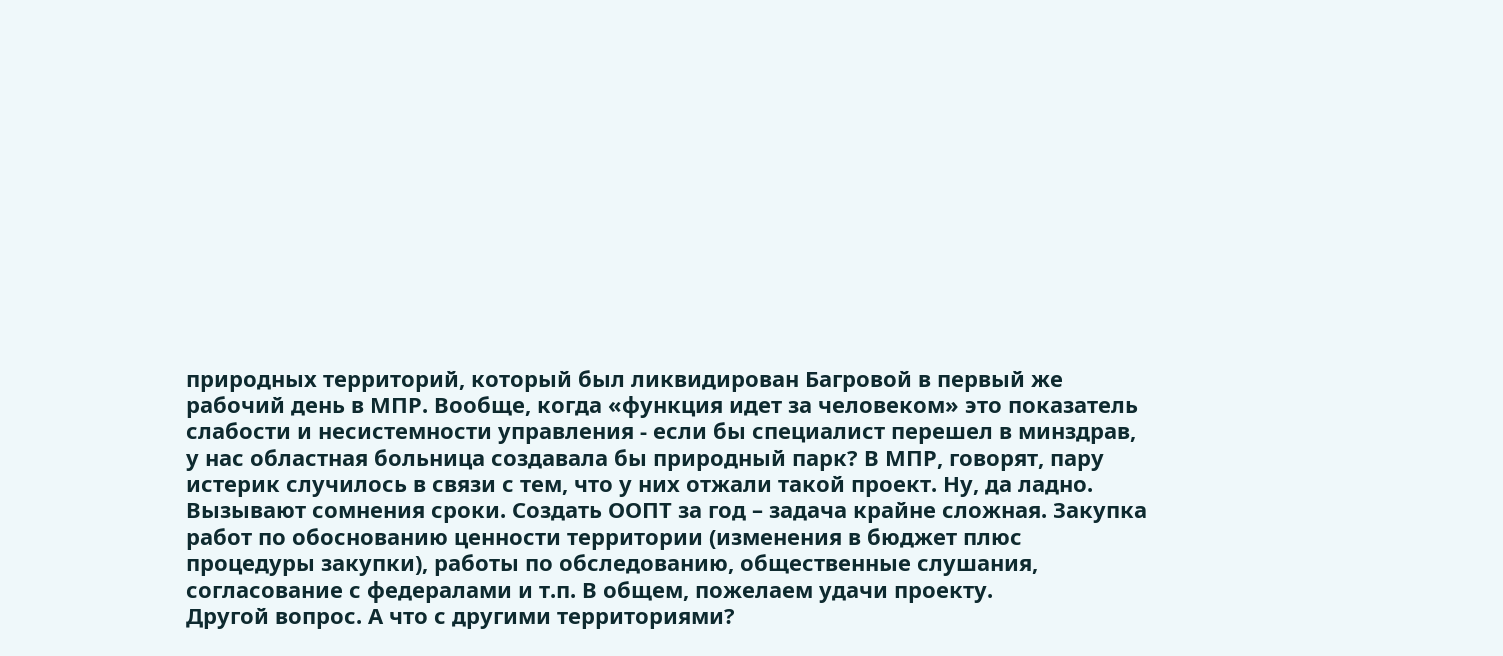природных территорий, который был ликвидирован Багровой в первый же рабочий день в МПР. Вообще, когда «функция идет за человеком» это показатель слабости и несистемности управления - если бы специалист перешел в минздрав, у нас областная больница создавала бы природный парк? В МПР, говорят, пару истерик случилось в связи с тем, что у них отжали такой проект. Ну, да ладно.
Вызывают сомнения сроки. Создать ООПТ за год – задача крайне сложная. Закупка работ по обоснованию ценности территории (изменения в бюджет плюс процедуры закупки), работы по обследованию, общественные слушания, согласование с федералами и т.п. В общем, пожелаем удачи проекту.
Другой вопрос. А что с другими территориями?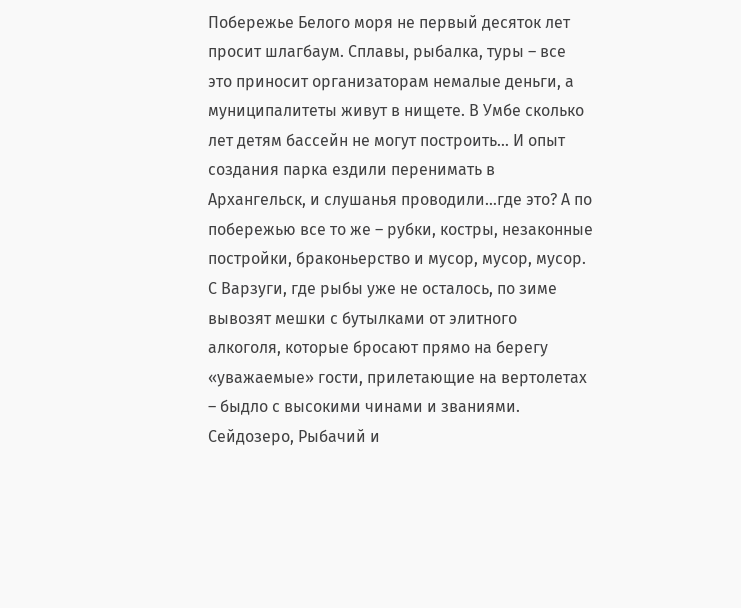Побережье Белого моря не первый десяток лет просит шлагбаум. Сплавы, рыбалка, туры – все это приносит организаторам немалые деньги, а муниципалитеты живут в нищете. В Умбе сколько лет детям бассейн не могут построить… И опыт создания парка ездили перенимать в Архангельск, и слушанья проводили…где это? А по побережью все то же – рубки, костры, незаконные постройки, браконьерство и мусор, мусор, мусор. С Варзуги, где рыбы уже не осталось, по зиме вывозят мешки с бутылками от элитного алкоголя, которые бросают прямо на берегу «уважаемые» гости, прилетающие на вертолетах – быдло с высокими чинами и званиями.
Сейдозеро, Рыбачий и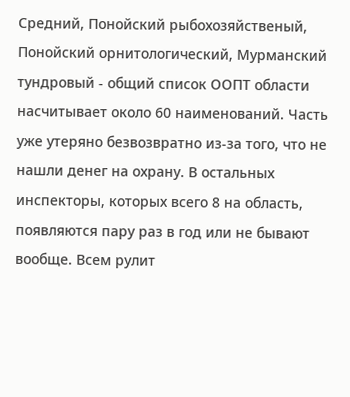Средний, Понойский рыбохозяйственый, Понойский орнитологический, Мурманский тундровый - общий список ООПТ области насчитывает около 60 наименований. Часть уже утеряно безвозвратно из-за того, что не нашли денег на охрану. В остальных инспекторы, которых всего 8 на область, появляются пару раз в год или не бывают вообще. Всем рулит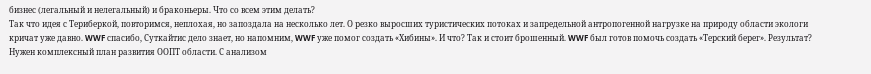бизнес (легальный и нелегальный) и браконьеры. Что со всем этим делать?
Так что идея с Териберкой, повторимся, неплохая, но запоздала на несколько лет. О резко выросших туристических потоках и запредельной антропогенной нагрузке на природу области экологи кричат уже давно. WWF спасибо, Суткайтис дело знает, но напомним, WWF уже помог создать «Хибины». И что? Так и стоит брошенный. WWF был готов помочь создать «Терский берег». Результат?
Нужен комплексный план развития ООПТ области. С анализом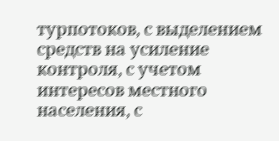турпотоков, с выделением средств на усиление контроля, с учетом интересов местного населения, с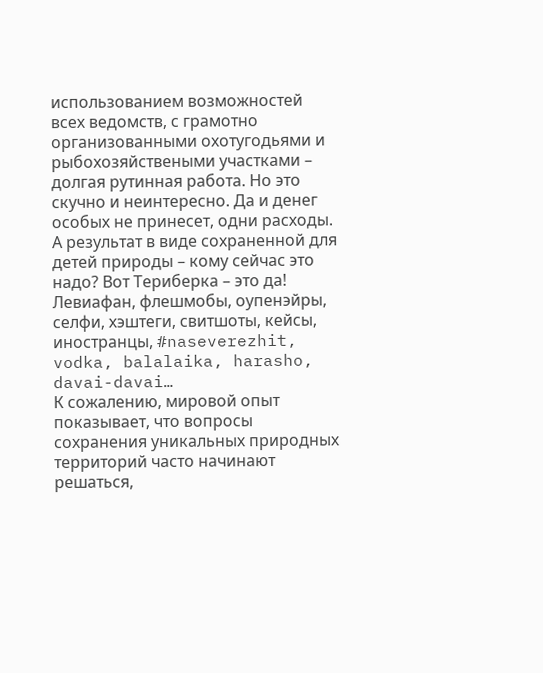использованием возможностей всех ведомств, с грамотно организованными охотугодьями и рыбохозяйствеными участками – долгая рутинная работа. Но это скучно и неинтересно. Да и денег особых не принесет, одни расходы. А результат в виде сохраненной для детей природы – кому сейчас это надо? Вот Териберка – это да! Левиафан, флешмобы, оупенэйры, селфи, хэштеги, свитшоты, кейсы, иностранцы, #naseverezhit, vodka, balalaika, harasho, davai-davai…
К сожалению, мировой опыт показывает, что вопросы сохранения уникальных природных территорий часто начинают решаться,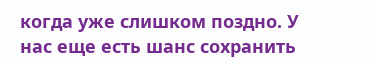когда уже слишком поздно. У нас еще есть шанс сохранить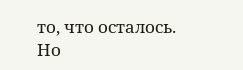то, что осталось. Но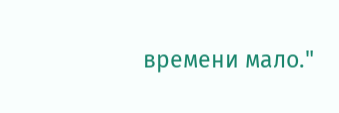времени мало."